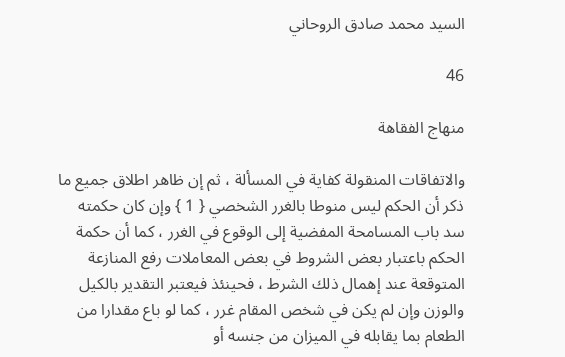السيد محمد صادق الروحاني

46

منهاج الفقاهة

والاتفاقات المنقولة كفاية في المسألة ، ثم إن ظاهر اطلاق جميع ما ذكر أن الحكم ليس منوطا بالغرر الشخصي { 1 } وإن كان حكمته سد باب المسامحة المفضية إلى الوقوع في الغرر ، كما أن حكمة الحكم باعتبار بعض الشروط في بعض المعاملات رفع المنازعة المتوقعة عند إهمال ذلك الشرط ، فحينئذ فيعتبر التقدير بالكيل والوزن وإن لم يكن في شخص المقام غرر ، كما لو باع مقدارا من الطعام بما يقابله في الميزان من جنسه أو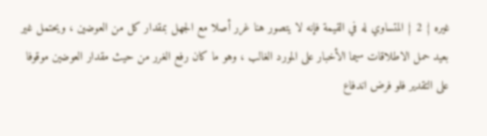غيره { 2 } المتساوي له في القيمة فإنه لا يتصور هنا غرر أصلا مع الجهل بمقدار كل من العوضين ، ويحتمل غير بعيد حمل الاطلاقات سيما الأخبار على المورد الغالب ، وهو ما كان رفع الغرر من حيث مقدار العوضين موقوفا على التقدير فلو فرض اندفاع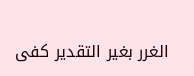الغرر بغير التقدير كفى